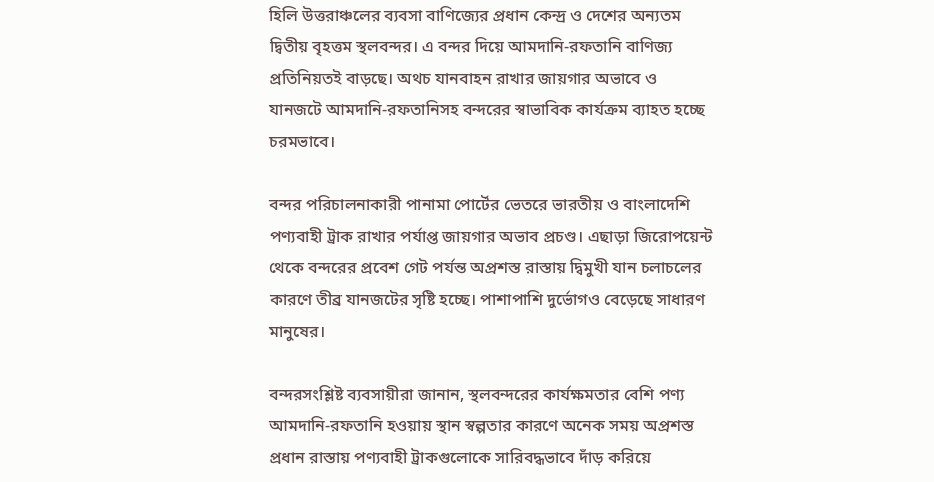হিলি উত্তরাঞ্চলের ব্যবসা বাণিজ্যের প্রধান কেন্দ্র ও দেশের অন্যতম দ্বিতীয় বৃহত্তম স্থলবন্দর। এ বন্দর দিয়ে আমদানি-রফতানি বাণিজ্য প্রতিনিয়তই বাড়ছে। অথচ যানবাহন রাখার জায়গার অভাবে ও যানজটে আমদানি-রফতানিসহ বন্দরের স্বাভাবিক কার্যক্রম ব্যাহত হচ্ছে চরমভাবে।

বন্দর পরিচালনাকারী পানামা পোর্টের ভেতরে ভারতীয় ও বাংলাদেশি পণ্যবাহী ট্রাক রাখার পর্যাপ্ত জায়গার অভাব প্রচণ্ড। এছাড়া জিরোপয়েন্ট থেকে বন্দরের প্রবেশ গেট পর্যন্ত অপ্রশস্ত রাস্তায় দ্বিমুখী যান চলাচলের কারণে তীব্র যানজটের সৃষ্টি হচ্ছে। পাশাপাশি দুর্ভোগও বেড়েছে সাধারণ মানুষের।

বন্দরসংশ্লিষ্ট ব্যবসায়ীরা জানান, স্থলবন্দরের কার্যক্ষমতার বেশি পণ্য আমদানি-রফতানি হওয়ায় স্থান স্বল্পতার কারণে অনেক সময় অপ্রশস্ত প্রধান রাস্তায় পণ্যবাহী ট্রাকগুলোকে সারিবদ্ধভাবে দাঁড় করিয়ে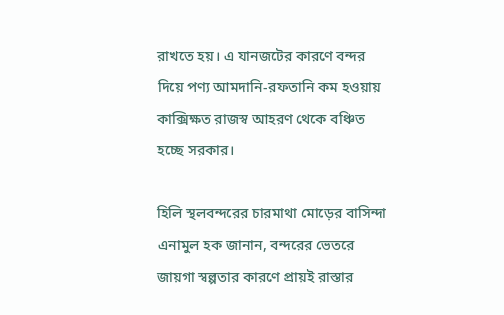রাখতে হয়। এ যানজটের কারণে বন্দর দিয়ে পণ্য আমদানি-রফতানি কম হওয়ায় কাক্সিক্ষত রাজস্ব আহরণ থেকে বঞ্চিত হচ্ছে সরকার।

হিলি স্থলবন্দরের চারমাথা মোড়ের বাসিন্দা এনামুল হক জানান, বন্দরের ভেতরে জায়গা স্বল্পতার কারণে প্রায়ই রাস্তার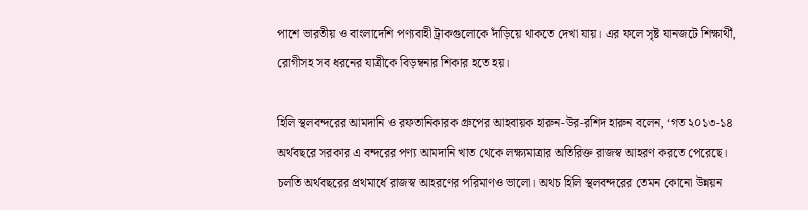পাশে ভারতীয় ও বাংলাদেশি পণ্যবাহী ট্রাকগুলোকে দাঁড়িয়ে থাকতে দেখা যায়। এর ফলে সৃষ্ট যানজটে শিক্ষার্থী, রোগীসহ সব ধরনের যাত্রীকে বিড়ম্বনার শিকার হতে হয়।

হিলি স্থলবন্দরের আমদানি ও রফতানিকারক গ্রুপের আহবায়ক হারুন-উর-রশিদ হারুন বলেন, ‘গত ২০১৩-১৪ অর্থবছরে সরকার এ বন্দরের পণ্য আমদানি খাত থেকে লক্ষ্যমাত্রার অতিরিক্ত রাজস্ব আহরণ করতে পেরেছে। চলতি অর্থবছরের প্রথমার্ধে রাজস্ব আহরণের পরিমাণও ভালো। অথচ হিলি স্থলবন্দরের তেমন কোনো উন্নয়ন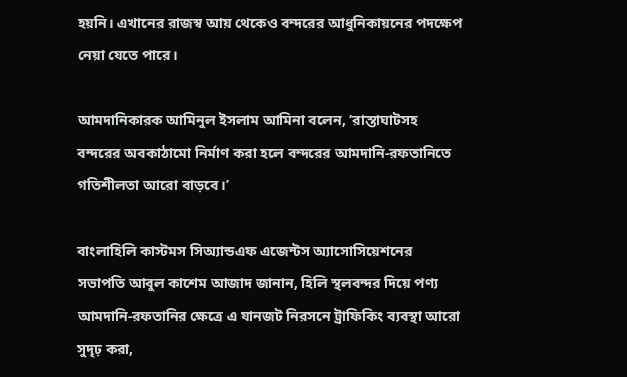হয়নি। এখানের রাজস্ব আয় থেকেও বন্দরের আধুনিকায়নের পদক্ষেপ নেয়া যেতে পারে।

আমদানিকারক আমিনুল ইসলাম আমিনা বলেন, ‘রাস্তাঘাটসহ বন্দরের অবকাঠামো নির্মাণ করা হলে বন্দরের আমদানি-রফতানিতে গতিশীলতা আরো বাড়বে।’

বাংলাহিলি কাস্টমস সিঅ্যান্ডএফ এজেন্টস অ্যাসোসিয়েশনের সভাপতি আবুল কাশেম আজাদ জানান, হিলি স্থলবন্দর দিয়ে পণ্য আমদানি-রফতানির ক্ষেত্রে এ যানজট নিরসনে ট্রাফিকিং ব্যবস্থা আরো সুদৃঢ় করা,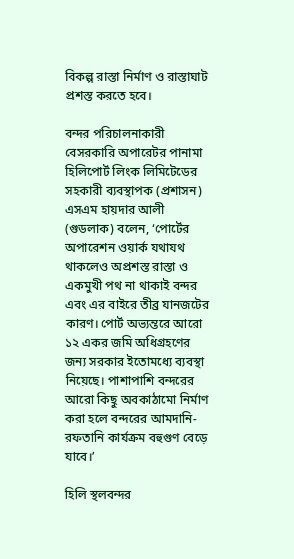বিকল্প রাস্তা নির্মাণ ও রাস্তাঘাট প্রশস্ত করতে হবে।

বন্দর পরিচালনাকারী বেসরকারি অপারেটর পানামা হিলিপোর্ট লিংক লিমিটেডের সহকারী ব্যবস্থাপক (প্রশাসন) এসএম হায়দার আলী (গুডলাক) বলেন, ‘পোর্টের অপারেশন ওয়ার্ক যথাযথ থাকলেও অপ্রশস্ত রাস্তা ও একমুখী পথ না থাকাই বন্দর এবং এর বাইরে তীব্র যানজটের কারণ। পোর্ট অভ্যন্তরে আরো ১২ একর জমি অধিগ্রহণের জন্য সরকার ইতোমধ্যে ব্যবস্থা নিয়েছে। পাশাপাশি বন্দরের আরো কিছু অবকাঠামো নির্মাণ করা হলে বন্দরের আমদানি-রফতানি কার্যক্রম বহুগুণ বেড়ে যাবে।’

হিলি স্থলবন্দর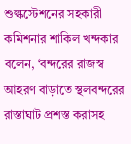শুল্কস্টেশনের সহকারী কমিশনার শাকিল খন্দকার বলেন, ‘বন্দরের রাজস্ব আহরণ বাড়াতে স্থলবন্দরের রাস্তাঘাট প্রশস্ত করাসহ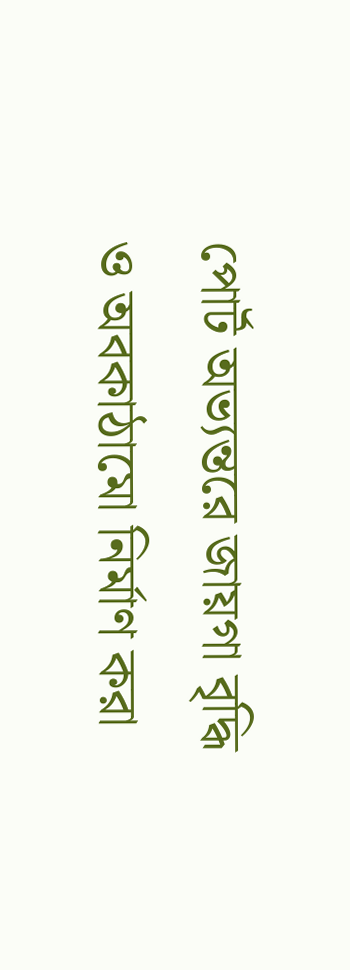পোর্ট অভ্যন্তরে জায়গা বৃদ্ধি ও অবকাঠামো নির্মাণ করা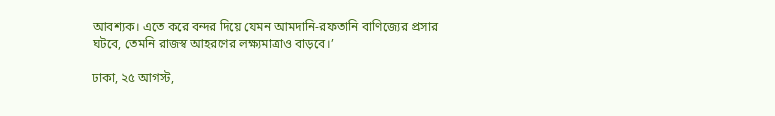আবশ্যক। এতে করে বন্দর দিয়ে যেমন আমদানি-রফতানি বাণিজ্যের প্রসার ঘটবে, তেমনি রাজস্ব আহরণের লক্ষ্যমাত্রাও বাড়বে।’

ঢাকা, ২৫ আগস্ট,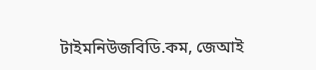টাইমনিউজবিডি.কম, জেআই